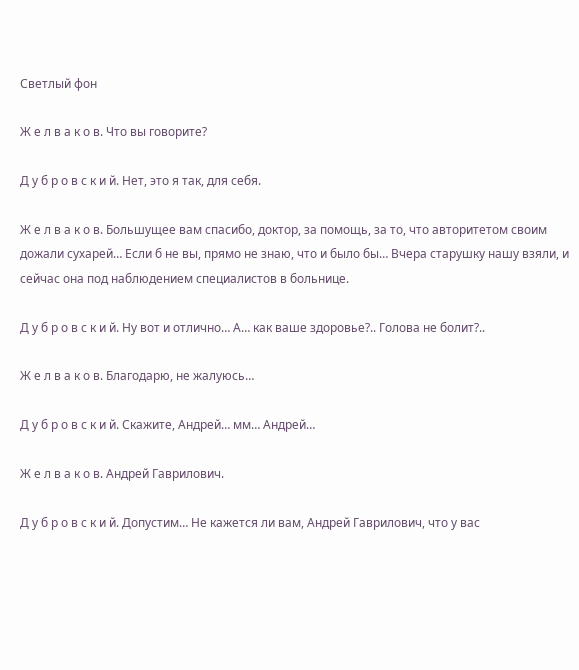Светлый фон

Ж е л в а к о в. Что вы говорите?

Д у б р о в с к и й. Нет, это я так, для себя.

Ж е л в а к о в. Большущее вам спасибо, доктор, за помощь, за то, что авторитетом своим дожали сухарей… Если б не вы, прямо не знаю, что и было бы… Вчера старушку нашу взяли, и сейчас она под наблюдением специалистов в больнице.

Д у б р о в с к и й. Ну вот и отлично… А… как ваше здоровье?.. Голова не болит?..

Ж е л в а к о в. Благодарю, не жалуюсь…

Д у б р о в с к и й. Скажите, Андрей… мм… Андрей…

Ж е л в а к о в. Андрей Гаврилович.

Д у б р о в с к и й. Допустим… Не кажется ли вам, Андрей Гаврилович, что у вас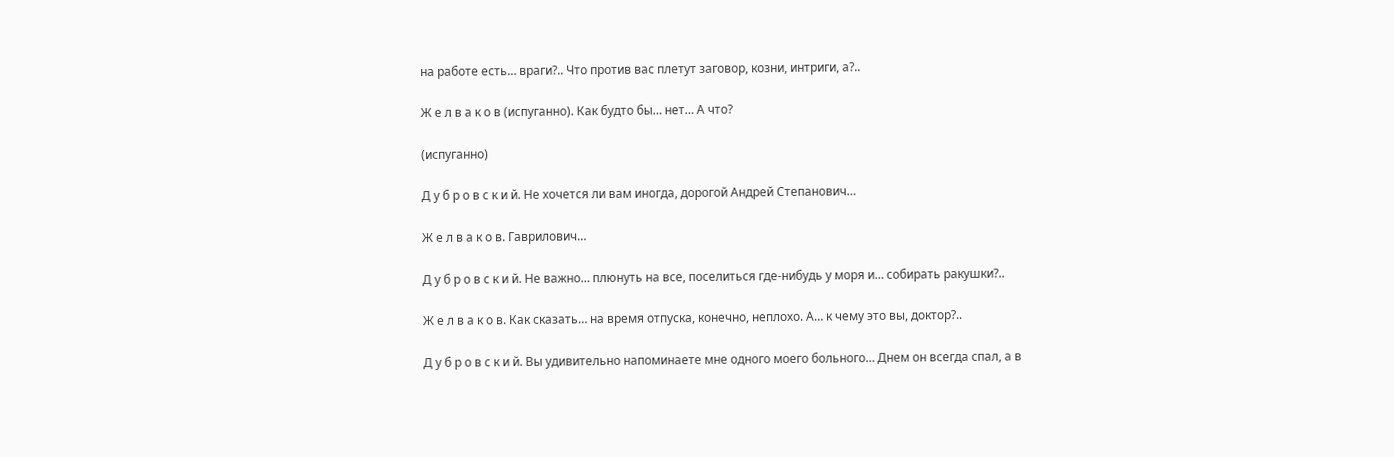на работе есть… враги?.. Что против вас плетут заговор, козни, интриги, а?..

Ж е л в а к о в (испуганно). Как будто бы… нет… А что?

(испуганно)

Д у б р о в с к и й. Не хочется ли вам иногда, дорогой Андрей Степанович…

Ж е л в а к о в. Гаврилович…

Д у б р о в с к и й. Не важно… плюнуть на все, поселиться где-нибудь у моря и… собирать ракушки?..

Ж е л в а к о в. Как сказать… на время отпуска, конечно, неплохо. А… к чему это вы, доктор?..

Д у б р о в с к и й. Вы удивительно напоминаете мне одного моего больного… Днем он всегда спал, а в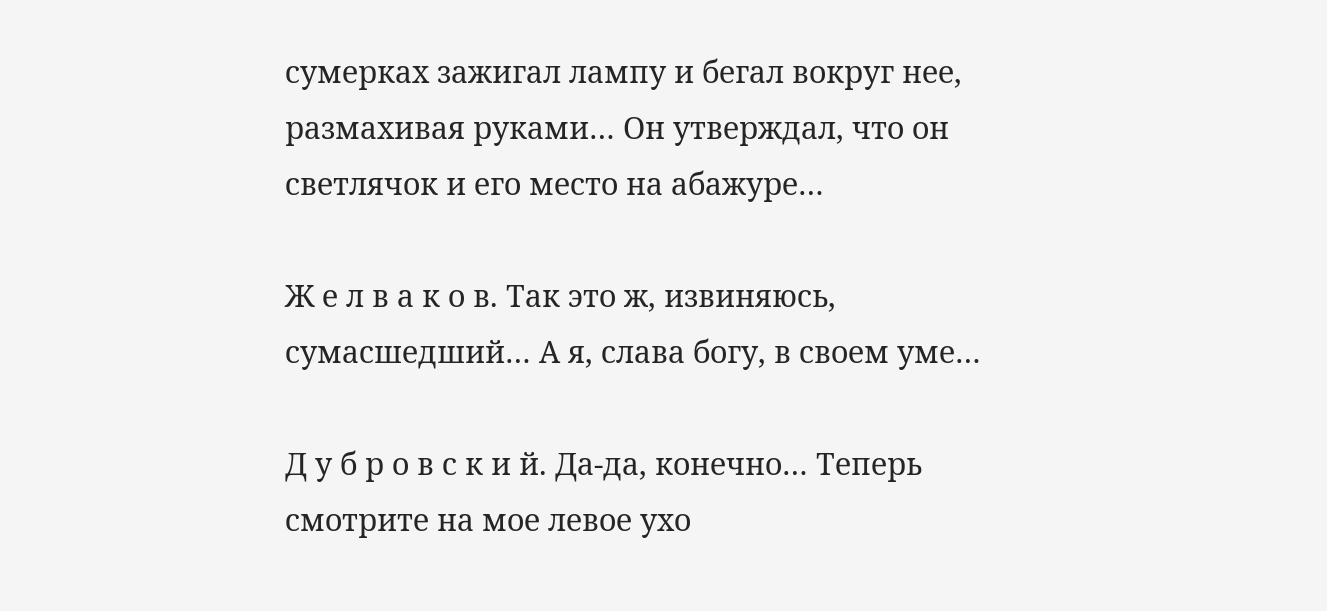сумерках зажигал лампу и бегал вокруг нее, размахивая руками… Он утверждал, что он светлячок и его место на абажуре…

Ж е л в а к о в. Так это ж, извиняюсь, сумасшедший… А я, слава богу, в своем уме…

Д у б р о в с к и й. Да-да, конечно… Теперь смотрите на мое левое ухо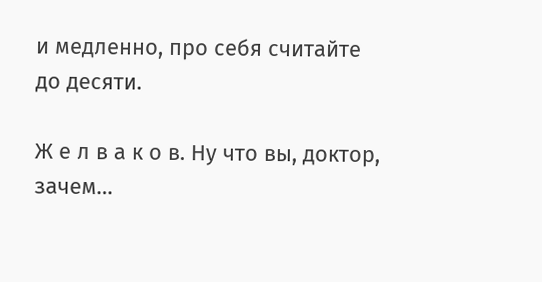и медленно, про себя считайте до десяти.

Ж е л в а к о в. Ну что вы, доктор, зачем…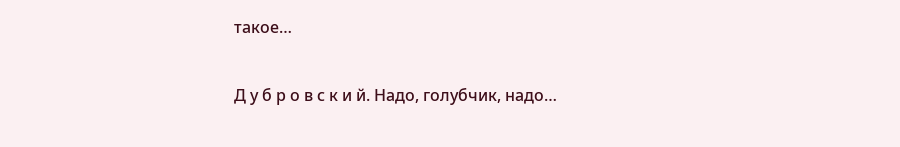такое…

Д у б р о в с к и й. Надо, голубчик, надо…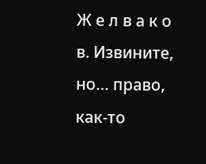Ж е л в а к о в. Извините, но… право, как-то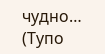чудно… (Тупо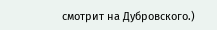смотрит на Дубровского.)